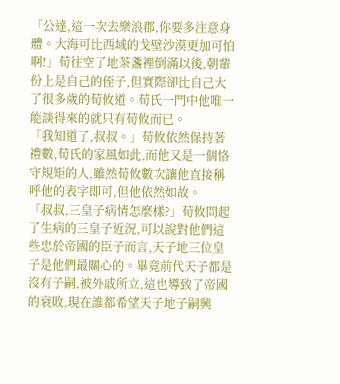「公達,這一次去樂浪郡,你要多注意身體。大海可比西域的戈壁沙漠更加可怕啊!」荀往空了地茶盞裡倒滿以後,朝輩份上是自己的侄子,但實際卻比自己大了很多歲的荀攸道。荀氏一門中他唯一能談得來的就只有荀攸而已。
「我知道了,叔叔。」荀攸依然保持著禮數,荀氏的家風如此,而他又是一個恪守規矩的人,雖然荀攸數次讓他直接稱呼他的表字即可,但他依然如故。
「叔叔,三皇子病情怎麼樣?」荀攸問起了生病的三皇子近況,可以說對他們這些忠於帝國的臣子而言,天子地三位皇子是他們最關心的。畢竟前代天子都是沒有子嗣,被外戚所立,這也導致了帝國的衰敗,現在誰都希望天子地子嗣興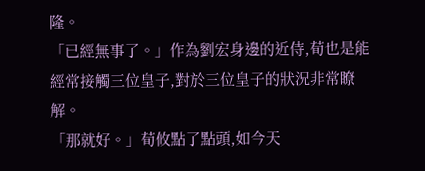隆。
「已經無事了。」作為劉宏身邊的近侍,荀也是能經常接觸三位皇子,對於三位皇子的狀況非常瞭解。
「那就好。」荀攸點了點頭,如今天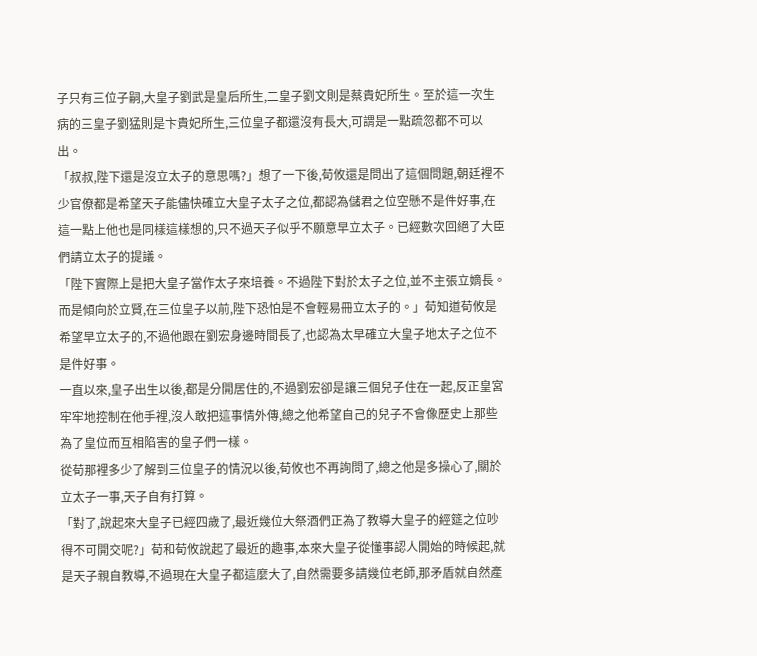子只有三位子嗣,大皇子劉武是皇后所生,二皇子劉文則是蔡貴妃所生。至於這一次生病的三皇子劉猛則是卞貴妃所生,三位皇子都還沒有長大,可謂是一點疏忽都不可以出。
「叔叔,陛下還是沒立太子的意思嗎?」想了一下後,荀攸還是問出了這個問題,朝廷裡不少官僚都是希望天子能儘快確立大皇子太子之位,都認為儲君之位空懸不是件好事,在這一點上他也是同樣這樣想的,只不過天子似乎不願意早立太子。已經數次回絕了大臣們請立太子的提議。
「陛下實際上是把大皇子當作太子來培養。不過陛下對於太子之位,並不主張立嫡長。而是傾向於立賢,在三位皇子以前,陛下恐怕是不會輕易冊立太子的。」荀知道荀攸是希望早立太子的,不過他跟在劉宏身邊時間長了,也認為太早確立大皇子地太子之位不是件好事。
一直以來,皇子出生以後,都是分開居住的,不過劉宏卻是讓三個兒子住在一起,反正皇宮牢牢地控制在他手裡,沒人敢把這事情外傳,總之他希望自己的兒子不會像歷史上那些為了皇位而互相陷害的皇子們一樣。
從荀那裡多少了解到三位皇子的情況以後,荀攸也不再詢問了,總之他是多操心了,關於立太子一事,天子自有打算。
「對了,說起來大皇子已經四歲了,最近幾位大祭酒們正為了教導大皇子的經筵之位吵得不可開交呢?」荀和荀攸說起了最近的趣事,本來大皇子從懂事認人開始的時候起,就是天子親自教導,不過現在大皇子都這麼大了,自然需要多請幾位老師,那矛盾就自然產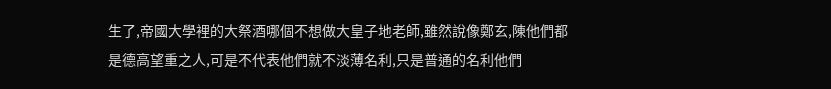生了,帝國大學裡的大祭酒哪個不想做大皇子地老師,雖然說像鄭玄,陳他們都是德高望重之人,可是不代表他們就不淡薄名利,只是普通的名利他們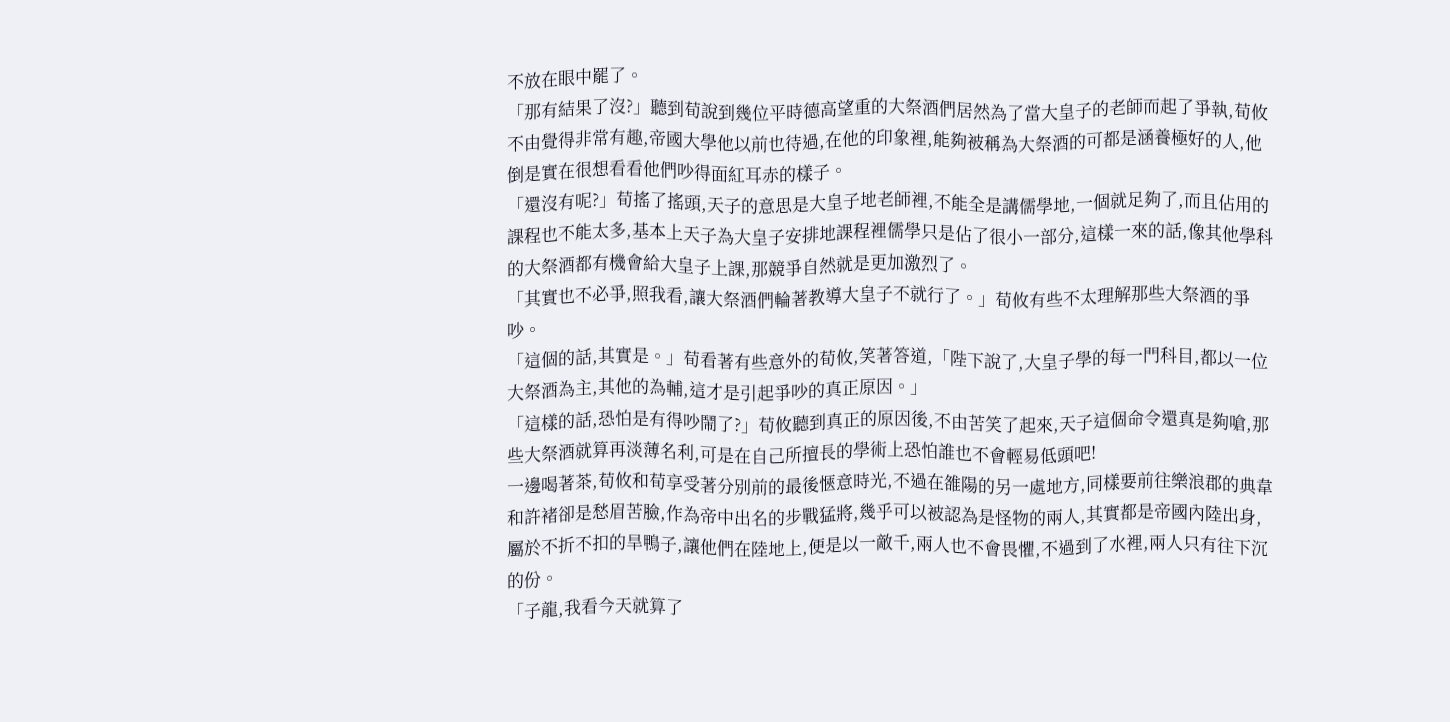不放在眼中罷了。
「那有結果了沒?」聽到荀說到幾位平時德高望重的大祭酒們居然為了當大皇子的老師而起了爭執,荀攸不由覺得非常有趣,帝國大學他以前也待過,在他的印象裡,能夠被稱為大祭酒的可都是涵養極好的人,他倒是實在很想看看他們吵得面紅耳赤的樣子。
「還沒有呢?」荀搖了搖頭,天子的意思是大皇子地老師裡,不能全是講儒學地,一個就足夠了,而且佔用的課程也不能太多,基本上天子為大皇子安排地課程裡儒學只是佔了很小一部分,這樣一來的話,像其他學科的大祭酒都有機會給大皇子上課,那競爭自然就是更加激烈了。
「其實也不必爭,照我看,讓大祭酒們輪著教導大皇子不就行了。」荀攸有些不太理解那些大祭酒的爭吵。
「這個的話,其實是。」荀看著有些意外的荀攸,笑著答道,「陛下說了,大皇子學的每一門科目,都以一位大祭酒為主,其他的為輔,這才是引起爭吵的真正原因。」
「這樣的話,恐怕是有得吵鬧了?」荀攸聽到真正的原因後,不由苦笑了起來,天子這個命令還真是夠嗆,那些大祭酒就算再淡薄名利,可是在自己所擅長的學術上恐怕誰也不會輕易低頭吧!
一邊喝著茶,荀攸和荀享受著分別前的最後愜意時光,不過在雒陽的另一處地方,同樣要前往樂浪郡的典韋和許褚卻是愁眉苦臉,作為帝中出名的步戰猛將,幾乎可以被認為是怪物的兩人,其實都是帝國內陸出身,屬於不折不扣的旱鴨子,讓他們在陸地上,便是以一敵千,兩人也不會畏懼,不過到了水裡,兩人只有往下沉的份。
「子龍,我看今天就算了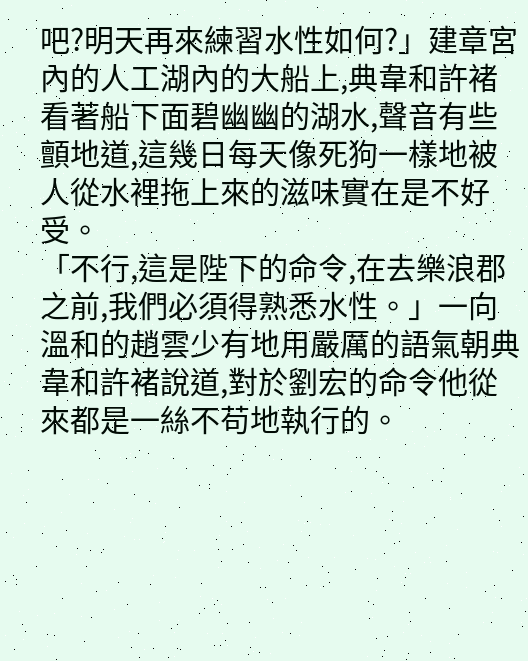吧?明天再來練習水性如何?」建章宮內的人工湖內的大船上,典韋和許褚看著船下面碧幽幽的湖水,聲音有些顫地道,這幾日每天像死狗一樣地被人從水裡拖上來的滋味實在是不好受。
「不行,這是陛下的命令,在去樂浪郡之前,我們必須得熟悉水性。」一向溫和的趙雲少有地用嚴厲的語氣朝典韋和許褚說道,對於劉宏的命令他從來都是一絲不苟地執行的。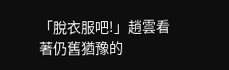「脫衣服吧!」趙雲看著仍舊猶豫的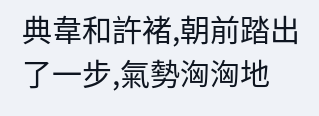典韋和許褚,朝前踏出了一步,氣勢洶洶地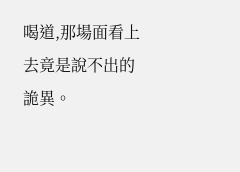喝道,那場面看上去竟是說不出的詭異。